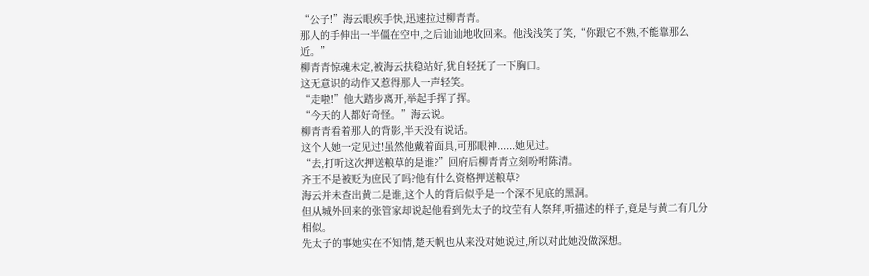“公子!”海云眼疾手快,迅速拉过柳青青。
那人的手伸出一半僵在空中,之后讪讪地收回来。他浅浅笑了笑,“你跟它不熟,不能靠那么近。”
柳青青惊魂未定,被海云扶稳站好,犹自轻抚了一下胸口。
这无意识的动作又惹得那人一声轻笑。
“走啦!”他大踏步离开,举起手挥了挥。
“今天的人都好奇怪。”海云说。
柳青青看着那人的背影,半天没有说话。
这个人她一定见过!虽然他戴着面具,可那眼神......她见过。
“去,打听这次押送粮草的是谁?”回府后柳青青立刻吩咐陈清。
齐王不是被贬为庶民了吗?他有什么资格押送粮草?
海云并未查出黄二是谁,这个人的背后似乎是一个深不见底的黑洞。
但从城外回来的张管家却说起他看到先太子的坟茔有人祭拜,听描述的样子,竟是与黄二有几分相似。
先太子的事她实在不知情,楚天帆也从来没对她说过,所以对此她没做深想。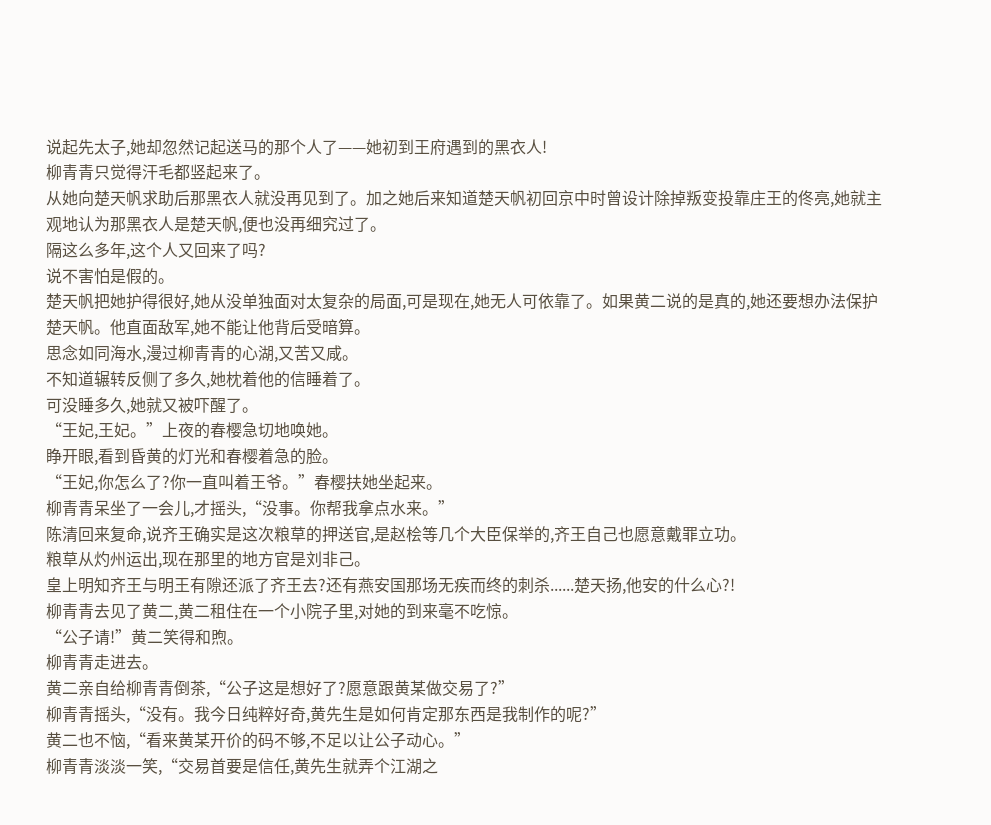说起先太子,她却忽然记起送马的那个人了——她初到王府遇到的黑衣人!
柳青青只觉得汗毛都竖起来了。
从她向楚天帆求助后那黑衣人就没再见到了。加之她后来知道楚天帆初回京中时曾设计除掉叛变投靠庄王的佟亮,她就主观地认为那黑衣人是楚天帆,便也没再细究过了。
隔这么多年,这个人又回来了吗?
说不害怕是假的。
楚天帆把她护得很好,她从没单独面对太复杂的局面,可是现在,她无人可依靠了。如果黄二说的是真的,她还要想办法保护楚天帆。他直面敌军,她不能让他背后受暗算。
思念如同海水,漫过柳青青的心湖,又苦又咸。
不知道辗转反侧了多久,她枕着他的信睡着了。
可没睡多久,她就又被吓醒了。
“王妃,王妃。”上夜的春樱急切地唤她。
睁开眼,看到昏黄的灯光和春樱着急的脸。
“王妃,你怎么了?你一直叫着王爷。”春樱扶她坐起来。
柳青青呆坐了一会儿,才摇头,“没事。你帮我拿点水来。”
陈清回来复命,说齐王确实是这次粮草的押送官,是赵桧等几个大臣保举的,齐王自己也愿意戴罪立功。
粮草从灼州运出,现在那里的地方官是刘非己。
皇上明知齐王与明王有隙还派了齐王去?还有燕安国那场无疾而终的刺杀......楚天扬,他安的什么心?!
柳青青去见了黄二,黄二租住在一个小院子里,对她的到来毫不吃惊。
“公子请!”黄二笑得和煦。
柳青青走进去。
黄二亲自给柳青青倒茶,“公子这是想好了?愿意跟黄某做交易了?”
柳青青摇头,“没有。我今日纯粹好奇,黄先生是如何肯定那东西是我制作的呢?”
黄二也不恼,“看来黄某开价的码不够,不足以让公子动心。”
柳青青淡淡一笑,“交易首要是信任,黄先生就弄个江湖之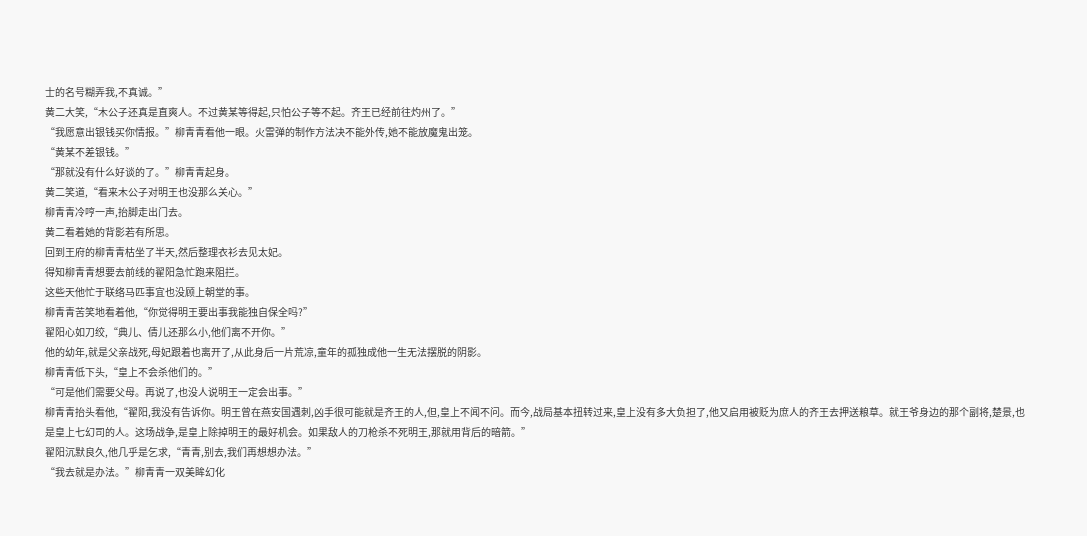士的名号糊弄我,不真诚。”
黄二大笑,“木公子还真是直爽人。不过黄某等得起,只怕公子等不起。齐王已经前往灼州了。”
“我愿意出银钱买你情报。”柳青青看他一眼。火雷弹的制作方法决不能外传,她不能放魔鬼出笼。
“黄某不差银钱。”
“那就没有什么好谈的了。”柳青青起身。
黄二笑道,“看来木公子对明王也没那么关心。”
柳青青冷哼一声,抬脚走出门去。
黄二看着她的背影若有所思。
回到王府的柳青青枯坐了半天,然后整理衣衫去见太妃。
得知柳青青想要去前线的翟阳急忙跑来阻拦。
这些天他忙于联络马匹事宜也没顾上朝堂的事。
柳青青苦笑地看着他,“你觉得明王要出事我能独自保全吗?”
翟阳心如刀绞,“典儿、倩儿还那么小,他们离不开你。”
他的幼年,就是父亲战死,母妃跟着也离开了,从此身后一片荒凉,童年的孤独成他一生无法摆脱的阴影。
柳青青低下头,“皇上不会杀他们的。”
“可是他们需要父母。再说了,也没人说明王一定会出事。”
柳青青抬头看他,“翟阳,我没有告诉你。明王曾在燕安国遇刺,凶手很可能就是齐王的人,但,皇上不闻不问。而今,战局基本扭转过来,皇上没有多大负担了,他又启用被贬为庶人的齐王去押送粮草。就王爷身边的那个副将,楚景,也是皇上七幻司的人。这场战争,是皇上除掉明王的最好机会。如果敌人的刀枪杀不死明王,那就用背后的暗箭。”
翟阳沉默良久,他几乎是乞求,“青青,别去,我们再想想办法。”
“我去就是办法。”柳青青一双美眸幻化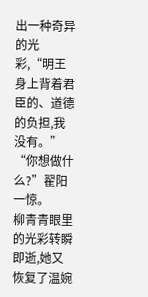出一种奇异的光彩,“明王身上背着君臣的、道德的负担,我没有。”
“你想做什么?”翟阳一惊。
柳青青眼里的光彩转瞬即逝,她又恢复了温婉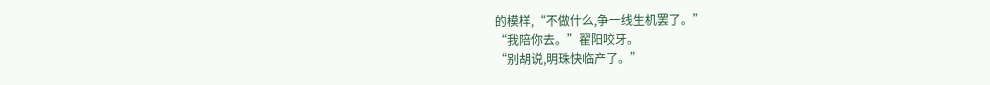的模样,“不做什么,争一线生机罢了。”
“我陪你去。”翟阳咬牙。
“别胡说,明珠快临产了。”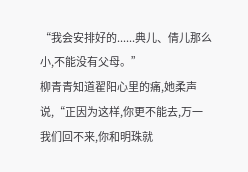“我会安排好的......典儿、倩儿那么小,不能没有父母。”
柳青青知道翟阳心里的痛,她柔声说,“正因为这样,你更不能去,万一我们回不来,你和明珠就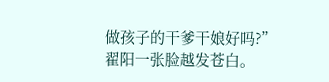做孩子的干爹干娘好吗?”
翟阳一张脸越发苍白。